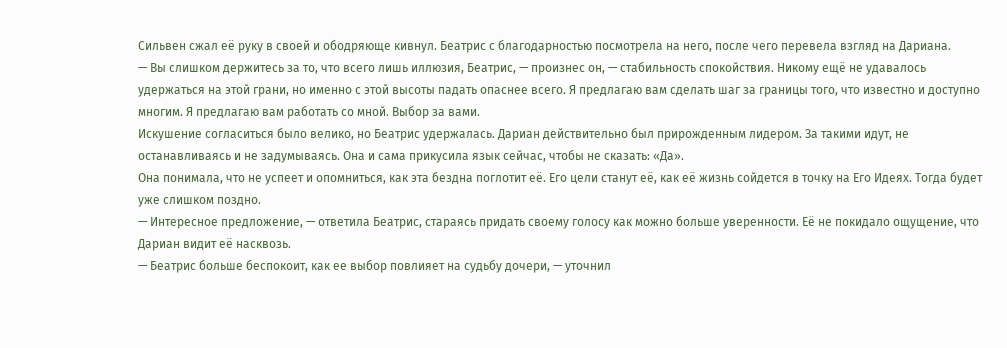Сильвен сжал её руку в своей и ободряюще кивнул. Беатрис с благодарностью посмотрела на него, после чего перевела взгляд на Дариана.
— Вы слишком держитесь за то, что всего лишь иллюзия, Беатрис, — произнес он, — стабильность спокойствия. Никому ещё не удавалось удержаться на этой грани, но именно с этой высоты падать опаснее всего. Я предлагаю вам сделать шаг за границы того, что известно и доступно многим. Я предлагаю вам работать со мной. Выбор за вами.
Искушение согласиться было велико, но Беатрис удержалась. Дариан действительно был прирожденным лидером. За такими идут, не останавливаясь и не задумываясь. Она и сама прикусила язык сейчас, чтобы не сказать: «Да».
Она понимала, что не успеет и опомниться, как эта бездна поглотит её. Его цели станут её, как её жизнь сойдется в точку на Его Идеях. Тогда будет уже слишком поздно.
— Интересное предложение, — ответила Беатрис, стараясь придать своему голосу как можно больше уверенности. Её не покидало ощущение, что Дариан видит её насквозь.
— Беатрис больше беспокоит, как ее выбор повлияет на судьбу дочери, — уточнил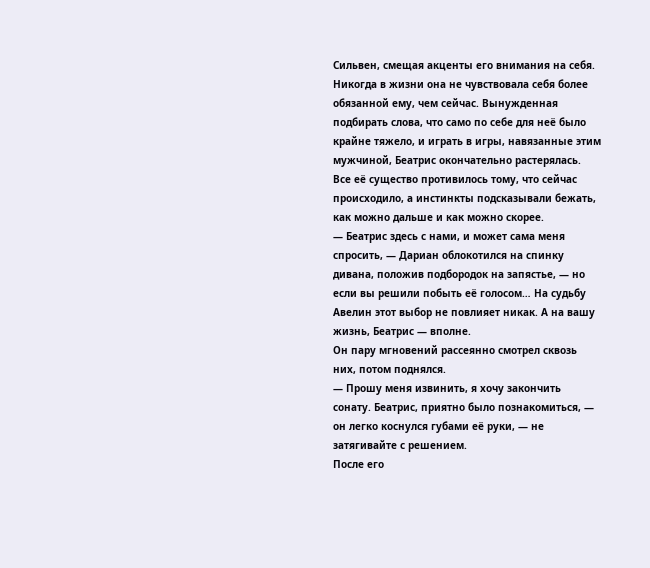Сильвен, смещая акценты его внимания на себя.
Никогда в жизни она не чувствовала себя более обязанной ему, чем сейчас. Вынужденная подбирать слова, что само по себе для неё было крайне тяжело, и играть в игры, навязанные этим мужчиной, Беатрис окончательно растерялась. Все её существо противилось тому, что сейчас происходило, а инстинкты подсказывали бежать, как можно дальше и как можно скорее.
— Беатрис здесь с нами, и может сама меня спросить, — Дариан облокотился на спинку дивана, положив подбородок на запястье, — но если вы решили побыть её голосом… На судьбу Авелин этот выбор не повлияет никак. А на вашу жизнь, Беатрис — вполне.
Он пару мгновений рассеянно смотрел сквозь них, потом поднялся.
— Прошу меня извинить, я хочу закончить сонату. Беатрис, приятно было познакомиться, — он легко коснулся губами её руки, — не затягивайте с решением.
После его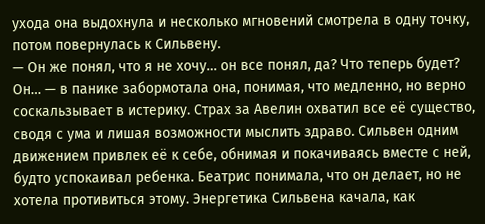ухода она выдохнула и несколько мгновений смотрела в одну точку, потом повернулась к Сильвену.
— Он же понял, что я не хочу… он все понял, да? Что теперь будет? Он… — в панике забормотала она, понимая, что медленно, но верно соскальзывает в истерику. Страх за Авелин охватил все её существо, сводя с ума и лишая возможности мыслить здраво. Сильвен одним движением привлек её к себе, обнимая и покачиваясь вместе с ней, будто успокаивал ребенка. Беатрис понимала, что он делает, но не хотела противиться этому. Энергетика Сильвена качала, как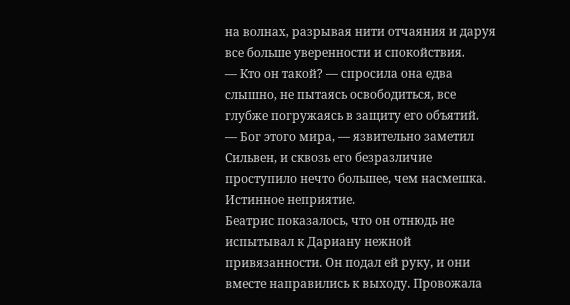на волнах, разрывая нити отчаяния и даруя все больше уверенности и спокойствия.
— Кто он такой? — спросила она едва слышно, не пытаясь освободиться, все глубже погружаясь в защиту его объятий.
— Бог этого мира, — язвительно заметил Сильвен, и сквозь его безразличие проступило нечто большее, чем насмешка. Истинное неприятие.
Беатрис показалось, что он отнюдь не испытывал к Дариану нежной привязанности. Он подал ей руку, и они вместе направились к выходу. Провожала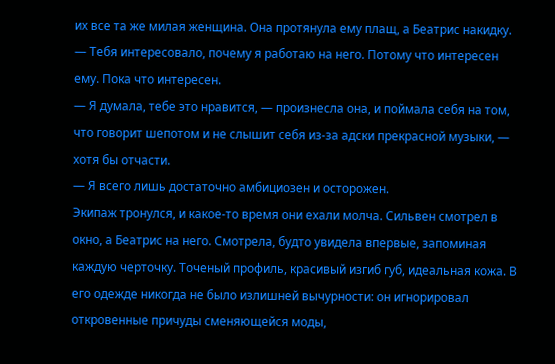их все та же милая женщина. Она протянула ему плащ, а Беатрис накидку.
— Тебя интересовало, почему я работаю на него. Потому что интересен ему. Пока что интересен.
— Я думала, тебе это нравится, — произнесла она, и поймала себя на том, что говорит шепотом и не слышит себя из-за адски прекрасной музыки, — хотя бы отчасти.
— Я всего лишь достаточно амбициозен и осторожен.
Экипаж тронулся, и какое-то время они ехали молча. Сильвен смотрел в окно, а Беатрис на него. Смотрела, будто увидела впервые, запоминая каждую черточку. Точеный профиль, красивый изгиб губ, идеальная кожа. В его одежде никогда не было излишней вычурности: он игнорировал откровенные причуды сменяющейся моды,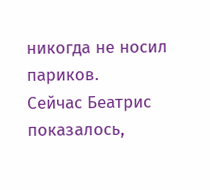никогда не носил париков.
Сейчас Беатрис показалось,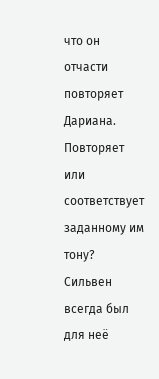что он отчасти повторяет Дариана. Повторяет или соответствует заданному им тону? Сильвен всегда был для неё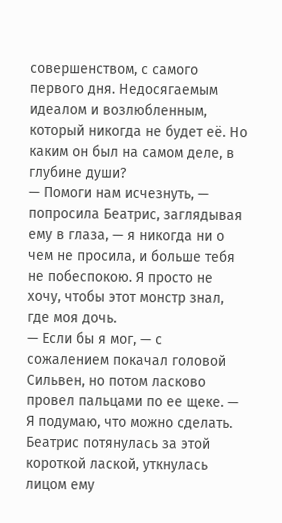совершенством, с самого первого дня. Недосягаемым идеалом и возлюбленным, который никогда не будет её. Но каким он был на самом деле, в глубине души?
— Помоги нам исчезнуть, — попросила Беатрис, заглядывая ему в глаза, — я никогда ни о чем не просила, и больше тебя не побеспокою. Я просто не хочу, чтобы этот монстр знал, где моя дочь.
— Если бы я мог, — с сожалением покачал головой Сильвен, но потом ласково провел пальцами по ее щеке. — Я подумаю, что можно сделать.
Беатрис потянулась за этой короткой лаской, уткнулась лицом ему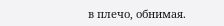в плечо, обнимая.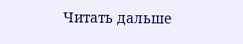Читать дальше